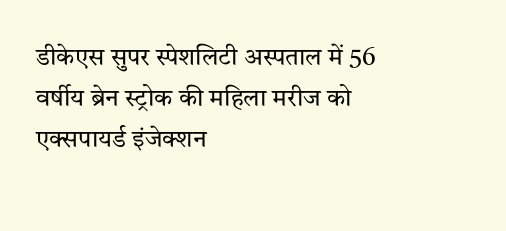डीकेएस सुपर स्पेशलिटी अस्पताल में 56 वर्षीय ब्रेन स्ट्रोक की महिला मरीज को एक्सपायर्ड इंजेक्शन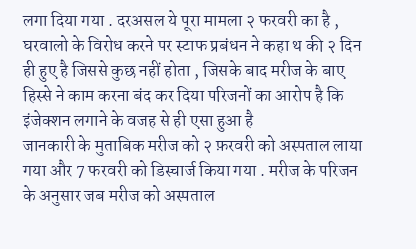लगा दिया गया . दरअसल ये पूरा मामला २ फरवरी का है , घरवालो के विरोध करने पर स्टाफ प्रबंधन ने कहा थ की २ दिन ही हुए है जिससे कुछ नहीं होता , जिसके बाद मरीज के बाए हिस्से ने काम करना बंद कर दिया परिजनों का आरोप है कि इंजेक्शन लगाने के वजह से ही एसा हुआ है
जानकारी के मुताबिक मरीज को २ फ़रवरी को अस्पताल लाया गया और 7 फरवरी को डिस्चार्ज किया गया . मरीज के परिजन के अनुसार जब मरीज को अस्पताल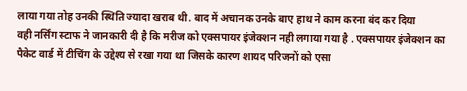लाया गया तोह उनकी स्थिति ज्यादा खराब थी. बाद में अचानक उनके बाए हाथ ने काम करना बंद कर दिया
वही नर्सिंग स्टाफ ने जानकारी दी है कि मरीज को एक्सपायर इंजेक्शन नही लगाया गया है . एक्सपायर इंजेक्शन का पैकेट वार्ड में टीचिंग के उद्देश्य से रखा गया था जिसके कारण शायद परिजनों को एसा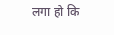लगा हो कि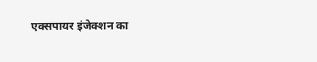एक्सपायर इंजेक्शन का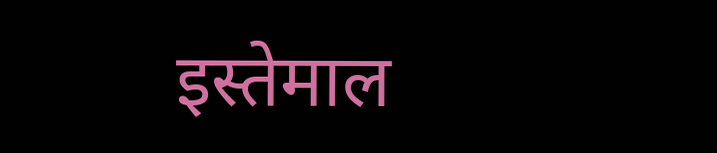इस्तेमाल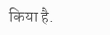किया है.